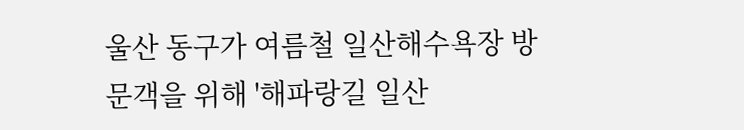울산 동구가 여름철 일산해수욕장 방문객을 위해 '해파랑길 일산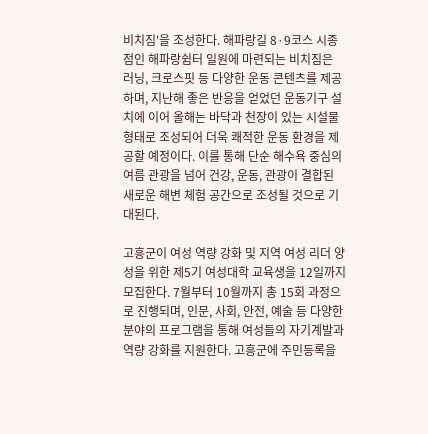비치짐'을 조성한다. 해파랑길 8·9코스 시종점인 해파랑쉼터 일원에 마련되는 비치짐은 러닝, 크로스핏 등 다양한 운동 콘텐츠를 제공하며, 지난해 좋은 반응을 얻었던 운동기구 설치에 이어 올해는 바닥과 천장이 있는 시설물 형태로 조성되어 더욱 쾌적한 운동 환경을 제공할 예정이다. 이를 통해 단순 해수욕 중심의 여름 관광을 넘어 건강, 운동, 관광이 결합된 새로운 해변 체험 공간으로 조성될 것으로 기대된다.

고흥군이 여성 역량 강화 및 지역 여성 리더 양성을 위한 제5기 여성대학 교육생을 12일까지 모집한다. 7월부터 10월까지 총 15회 과정으로 진행되며, 인문, 사회, 안전, 예술 등 다양한 분야의 프로그램을 통해 여성들의 자기계발과 역량 강화를 지원한다. 고흥군에 주민등록을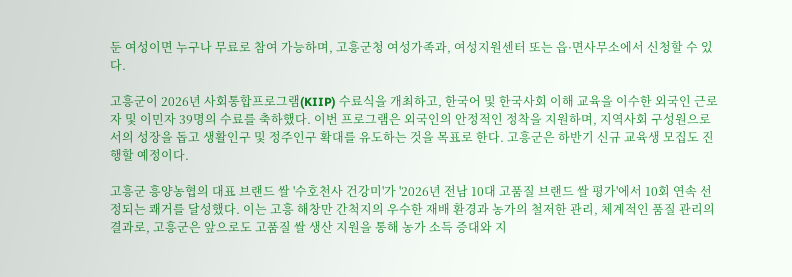둔 여성이면 누구나 무료로 참여 가능하며, 고흥군청 여성가족과, 여성지원센터 또는 읍·면사무소에서 신청할 수 있다.

고흥군이 2026년 사회통합프로그램(KIIP) 수료식을 개최하고, 한국어 및 한국사회 이해 교육을 이수한 외국인 근로자 및 이민자 39명의 수료를 축하했다. 이번 프로그램은 외국인의 안정적인 정착을 지원하며, 지역사회 구성원으로서의 성장을 돕고 생활인구 및 정주인구 확대를 유도하는 것을 목표로 한다. 고흥군은 하반기 신규 교육생 모집도 진행할 예정이다.

고흥군 흥양농협의 대표 브랜드 쌀 '수호천사 건강미'가 '2026년 전남 10대 고품질 브랜드 쌀 평가'에서 10회 연속 선정되는 쾌거를 달성했다. 이는 고흥 해창만 간척지의 우수한 재배 환경과 농가의 철저한 관리, 체계적인 품질 관리의 결과로, 고흥군은 앞으로도 고품질 쌀 생산 지원을 통해 농가 소득 증대와 지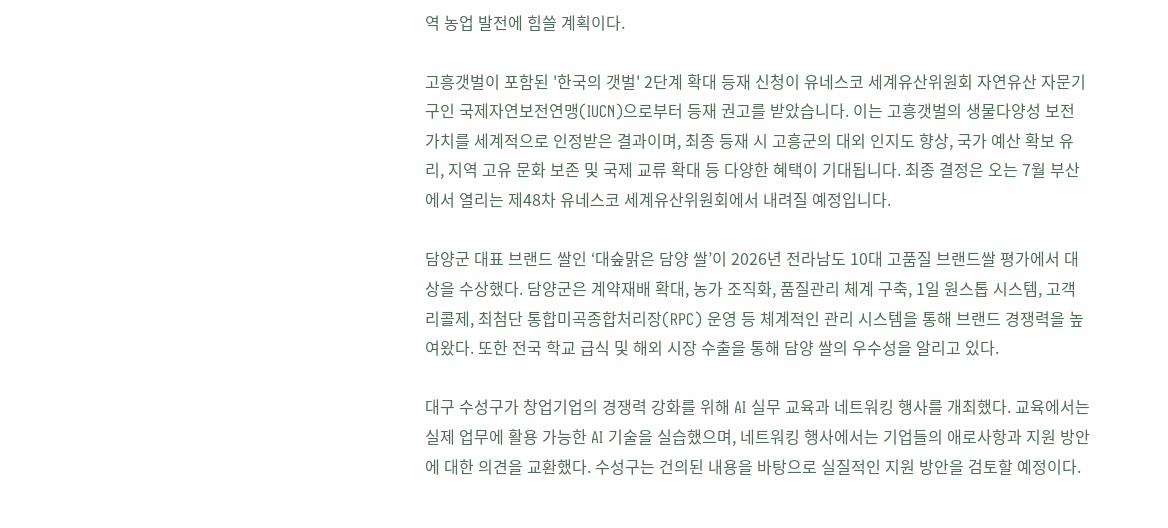역 농업 발전에 힘쓸 계획이다.

고흥갯벌이 포함된 '한국의 갯벌' 2단계 확대 등재 신청이 유네스코 세계유산위원회 자연유산 자문기구인 국제자연보전연맹(IUCN)으로부터 등재 권고를 받았습니다. 이는 고흥갯벌의 생물다양성 보전 가치를 세계적으로 인정받은 결과이며, 최종 등재 시 고흥군의 대외 인지도 향상, 국가 예산 확보 유리, 지역 고유 문화 보존 및 국제 교류 확대 등 다양한 혜택이 기대됩니다. 최종 결정은 오는 7월 부산에서 열리는 제48차 유네스코 세계유산위원회에서 내려질 예정입니다.

담양군 대표 브랜드 쌀인 ‘대숲맑은 담양 쌀’이 2026년 전라남도 10대 고품질 브랜드쌀 평가에서 대상을 수상했다. 담양군은 계약재배 확대, 농가 조직화, 품질관리 체계 구축, 1일 원스톱 시스템, 고객 리콜제, 최첨단 통합미곡종합처리장(RPC) 운영 등 체계적인 관리 시스템을 통해 브랜드 경쟁력을 높여왔다. 또한 전국 학교 급식 및 해외 시장 수출을 통해 담양 쌀의 우수성을 알리고 있다.

대구 수성구가 창업기업의 경쟁력 강화를 위해 AI 실무 교육과 네트워킹 행사를 개최했다. 교육에서는 실제 업무에 활용 가능한 AI 기술을 실습했으며, 네트워킹 행사에서는 기업들의 애로사항과 지원 방안에 대한 의견을 교환했다. 수성구는 건의된 내용을 바탕으로 실질적인 지원 방안을 검토할 예정이다.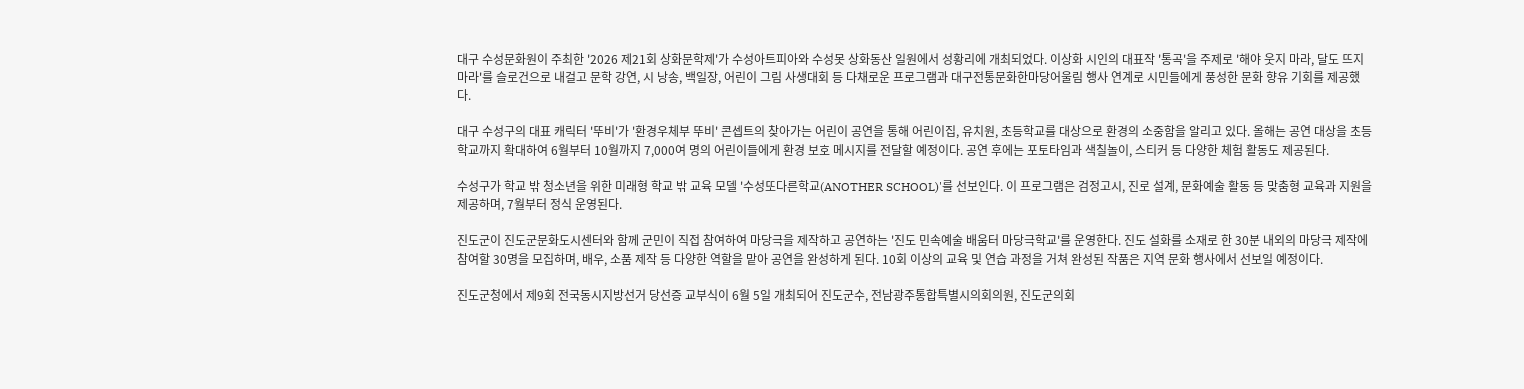대구 수성문화원이 주최한 '2026 제21회 상화문학제'가 수성아트피아와 수성못 상화동산 일원에서 성황리에 개최되었다. 이상화 시인의 대표작 '통곡'을 주제로 '해야 웃지 마라, 달도 뜨지 마라'를 슬로건으로 내걸고 문학 강연, 시 낭송, 백일장, 어린이 그림 사생대회 등 다채로운 프로그램과 대구전통문화한마당어울림 행사 연계로 시민들에게 풍성한 문화 향유 기회를 제공했다.

대구 수성구의 대표 캐릭터 '뚜비'가 '환경우체부 뚜비' 콘셉트의 찾아가는 어린이 공연을 통해 어린이집, 유치원, 초등학교를 대상으로 환경의 소중함을 알리고 있다. 올해는 공연 대상을 초등학교까지 확대하여 6월부터 10월까지 7,000여 명의 어린이들에게 환경 보호 메시지를 전달할 예정이다. 공연 후에는 포토타임과 색칠놀이, 스티커 등 다양한 체험 활동도 제공된다.

수성구가 학교 밖 청소년을 위한 미래형 학교 밖 교육 모델 '수성또다른학교(ANOTHER SCHOOL)'를 선보인다. 이 프로그램은 검정고시, 진로 설계, 문화예술 활동 등 맞춤형 교육과 지원을 제공하며, 7월부터 정식 운영된다.

진도군이 진도군문화도시센터와 함께 군민이 직접 참여하여 마당극을 제작하고 공연하는 '진도 민속예술 배움터 마당극학교'를 운영한다. 진도 설화를 소재로 한 30분 내외의 마당극 제작에 참여할 30명을 모집하며, 배우, 소품 제작 등 다양한 역할을 맡아 공연을 완성하게 된다. 10회 이상의 교육 및 연습 과정을 거쳐 완성된 작품은 지역 문화 행사에서 선보일 예정이다.

진도군청에서 제9회 전국동시지방선거 당선증 교부식이 6월 5일 개최되어 진도군수, 전남광주통합특별시의회의원, 진도군의회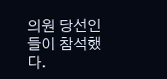의원 당선인들이 참석했다.